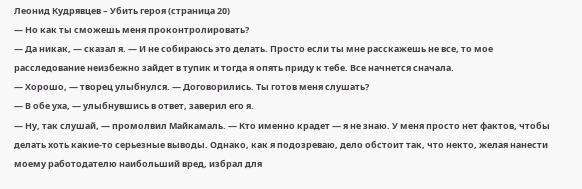Леонид Кудрявцев – Убить героя (страница 20)
— Но как ты сможешь меня проконтролировать?
— Да никак, — сказал я. — И не собираюсь это делать. Просто если ты мне расскажешь не все, то мое расследование неизбежно зайдет в тупик и тогда я опять приду к тебе. Все начнется сначала.
— Хорошо, — творец улыбнулся. — Договорились. Ты готов меня слушать?
— В обе уха, — улыбнувшись в ответ, заверил его я.
— Ну, так слушай, — промолвил Майкамаль. — Кто именно крадет — я не знаю. У меня просто нет фактов, чтобы делать хоть какие-то серьезные выводы. Однако, как я подозреваю, дело обстоит так, что некто, желая нанести моему работодателю наибольший вред, избрал для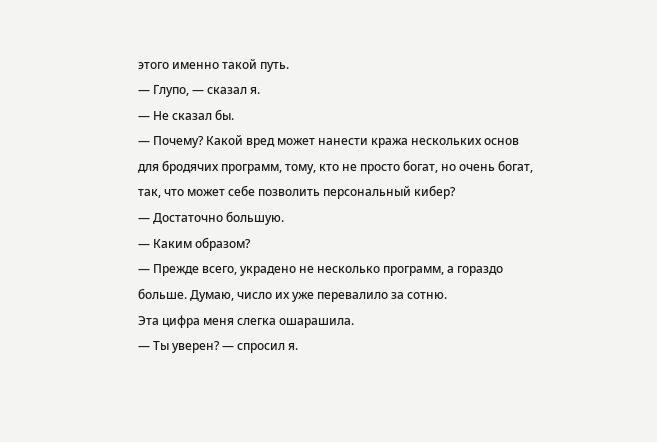этого именно такой путь.
— Глупо, — сказал я.
— Не сказал бы.
— Почему? Какой вред может нанести кража нескольких основ для бродячих программ, тому, кто не просто богат, но очень богат, так, что может себе позволить персональный кибер?
— Достаточно большую.
— Каким образом?
— Прежде всего, украдено не несколько программ, а гораздо больше. Думаю, число их уже перевалило за сотню.
Эта цифра меня слегка ошарашила.
— Ты уверен? — спросил я.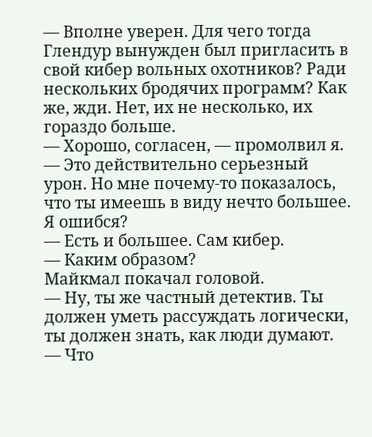— Вполне уверен. Для чего тогда Глендур вынужден был пригласить в свой кибер вольных охотников? Ради нескольких бродячих программ? Как же, жди. Нет, их не несколько, их гораздо больше.
— Хорошо, согласен, — промолвил я. — Это действительно серьезный урон. Но мне почему-то показалось, что ты имеешь в виду нечто большее. Я ошибся?
— Есть и большее. Сам кибер.
— Каким образом?
Майкмал покачал головой.
— Ну, ты же частный детектив. Ты должен уметь рассуждать логически, ты должен знать, как люди думают.
— Что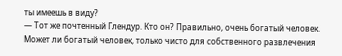ты имеешь в виду?
— Тот же почтенный Глендур. Кто он? Правильно, очень богатый человек. Может ли богатый человек, только чисто для собственного развлечения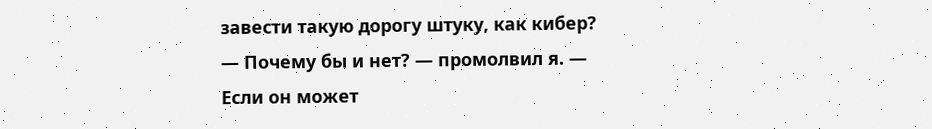завести такую дорогу штуку, как кибер?
— Почему бы и нет? — промолвил я. — Если он может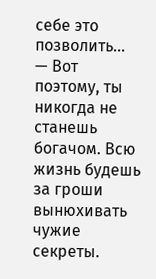себе это позволить...
— Вот поэтому, ты никогда не станешь богачом. Всю жизнь будешь за гроши вынюхивать чужие секреты.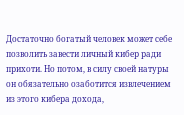Достаточно богатый человек может себе позволить завести личный кибер ради прихоти. Но потом, в силу своей натуры он обязательно озаботится извлечением из этого кибера дохода,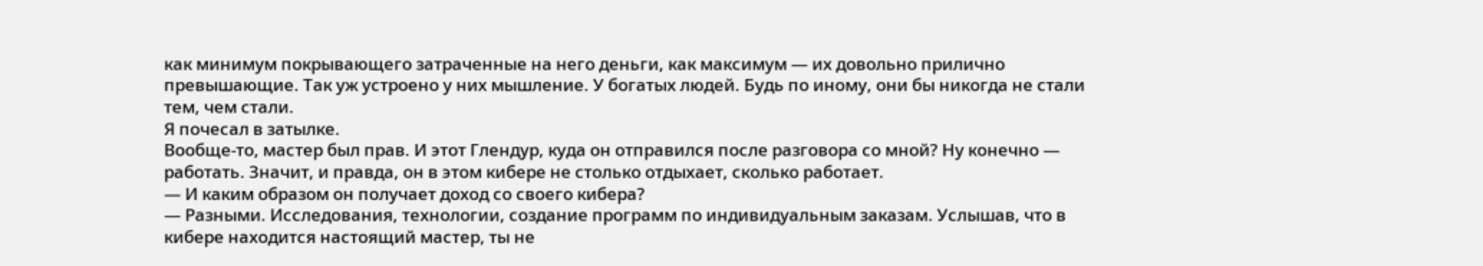как минимум покрывающего затраченные на него деньги, как максимум — их довольно прилично превышающие. Так уж устроено у них мышление. У богатых людей. Будь по иному, они бы никогда не стали тем, чем стали.
Я почесал в затылке.
Вообще-то, мастер был прав. И этот Глендур, куда он отправился после разговора со мной? Ну конечно — работать. Значит, и правда, он в этом кибере не столько отдыхает, сколько работает.
— И каким образом он получает доход со своего кибера?
— Разными. Исследования, технологии, создание программ по индивидуальным заказам. Услышав, что в кибере находится настоящий мастер, ты не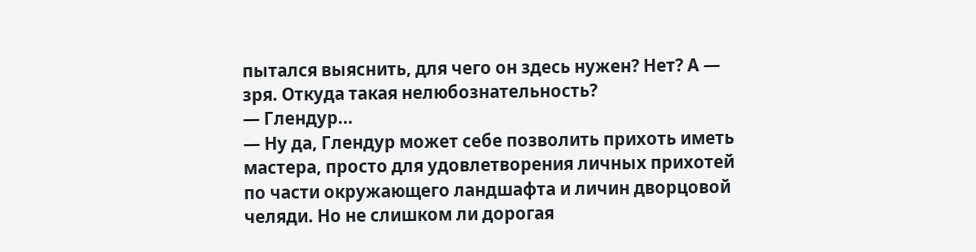пытался выяснить, для чего он здесь нужен? Нет? А — зря. Откуда такая нелюбознательность?
— Глендур...
— Ну да, Глендур может себе позволить прихоть иметь мастера, просто для удовлетворения личных прихотей по части окружающего ландшафта и личин дворцовой челяди. Но не слишком ли дорогая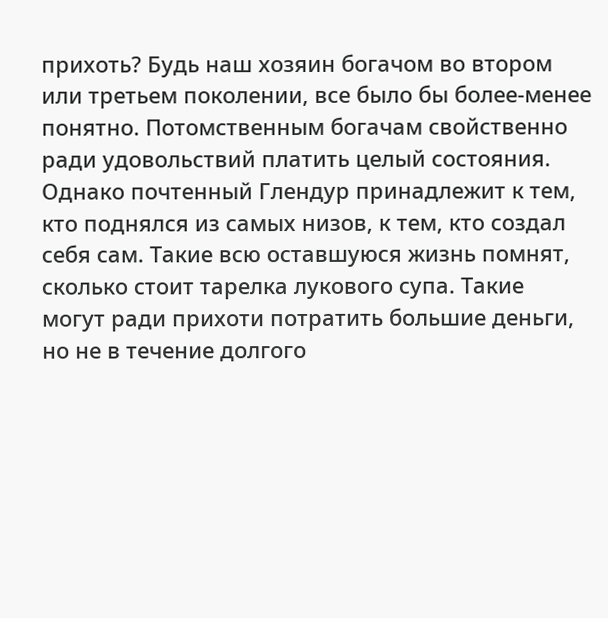прихоть? Будь наш хозяин богачом во втором или третьем поколении, все было бы более-менее понятно. Потомственным богачам свойственно ради удовольствий платить целый состояния. Однако почтенный Глендур принадлежит к тем, кто поднялся из самых низов, к тем, кто создал себя сам. Такие всю оставшуюся жизнь помнят, сколько стоит тарелка лукового супа. Такие могут ради прихоти потратить большие деньги, но не в течение долгого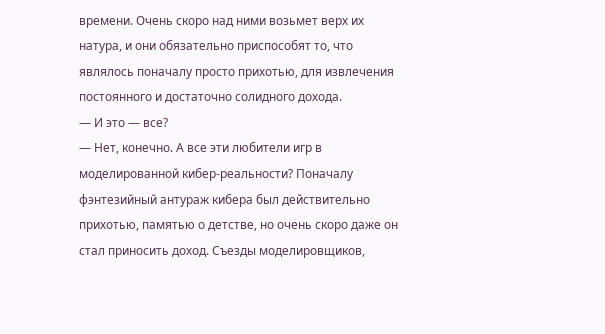времени. Очень скоро над ними возьмет верх их натура, и они обязательно приспособят то, что являлось поначалу просто прихотью, для извлечения постоянного и достаточно солидного дохода.
— И это — все?
— Нет, конечно. А все эти любители игр в моделированной кибер-реальности? Поначалу фэнтезийный антураж кибера был действительно прихотью, памятью о детстве, но очень скоро даже он стал приносить доход. Съезды моделировщиков,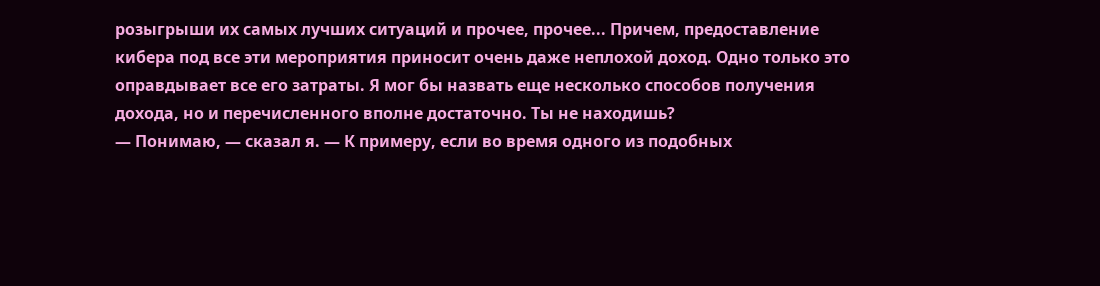розыгрыши их самых лучших ситуаций и прочее, прочее... Причем, предоставление кибера под все эти мероприятия приносит очень даже неплохой доход. Одно только это оправдывает все его затраты. Я мог бы назвать еще несколько способов получения дохода, но и перечисленного вполне достаточно. Ты не находишь?
— Понимаю, — сказал я. — К примеру, если во время одного из подобных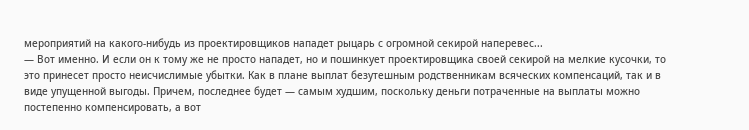мероприятий на какого-нибудь из проектировщиков нападет рыцарь с огромной секирой наперевес...
— Вот именно. И если он к тому же не просто нападет, но и пошинкует проектировщика своей секирой на мелкие кусочки, то это принесет просто неисчислимые убытки. Как в плане выплат безутешным родственникам всяческих компенсаций, так и в виде упущенной выгоды. Причем, последнее будет — самым худшим, поскольку деньги потраченные на выплаты можно постепенно компенсировать, а вот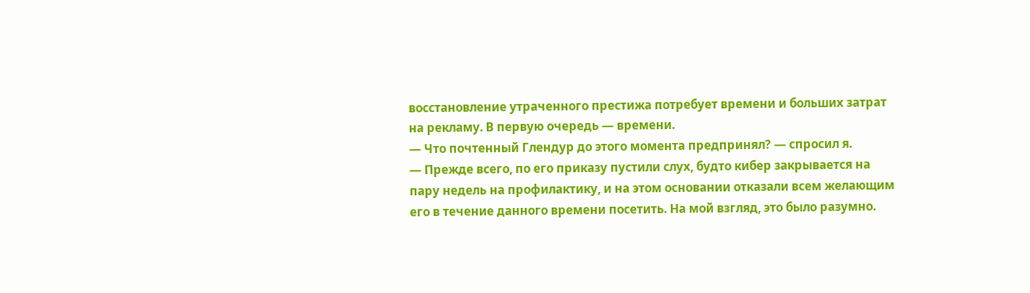восстановление утраченного престижа потребует времени и больших затрат на рекламу. В первую очередь — времени.
— Что почтенный Глендур до этого момента предпринял? — спросил я.
— Прежде всего, по его приказу пустили слух, будто кибер закрывается на пару недель на профилактику, и на этом основании отказали всем желающим его в течение данного времени посетить. На мой взгляд, это было разумно.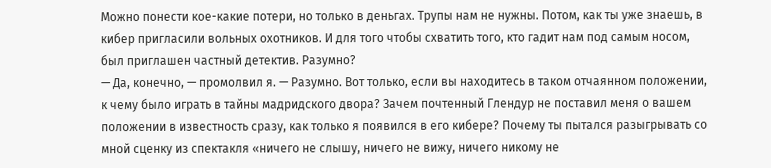Можно понести кое-какие потери, но только в деньгах. Трупы нам не нужны. Потом, как ты уже знаешь, в кибер пригласили вольных охотников. И для того чтобы схватить того, кто гадит нам под самым носом, был приглашен частный детектив. Разумно?
— Да, конечно, — промолвил я. — Разумно. Вот только, если вы находитесь в таком отчаянном положении, к чему было играть в тайны мадридского двора? Зачем почтенный Глендур не поставил меня о вашем положении в известность сразу, как только я появился в его кибере? Почему ты пытался разыгрывать со мной сценку из спектакля «ничего не слышу, ничего не вижу, ничего никому не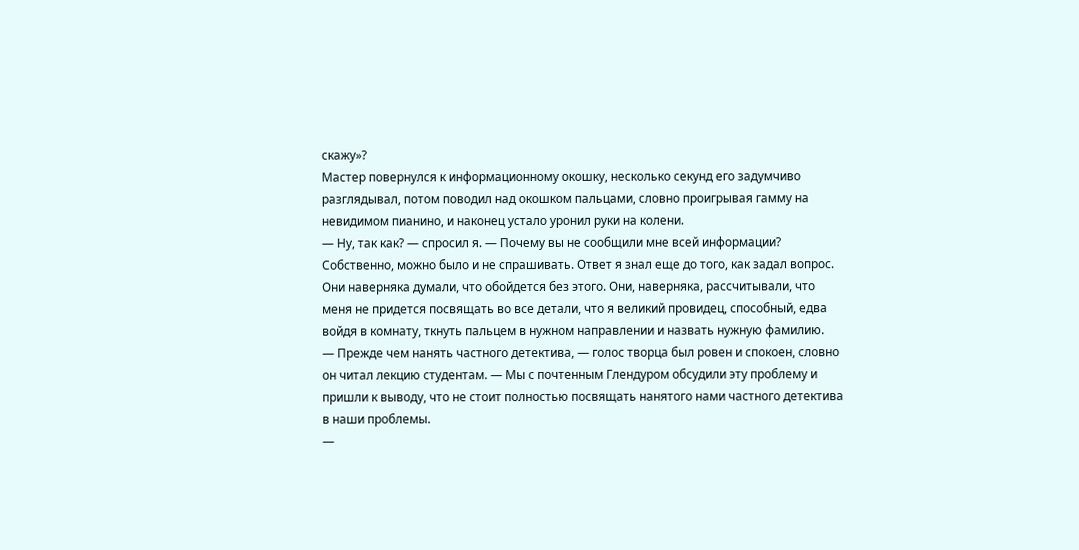скажу»?
Мастер повернулся к информационному окошку, несколько секунд его задумчиво разглядывал, потом поводил над окошком пальцами, словно проигрывая гамму на невидимом пианино, и наконец устало уронил руки на колени.
— Ну, так как? — спросил я. — Почему вы не сообщили мне всей информации?
Собственно, можно было и не спрашивать. Ответ я знал еще до того, как задал вопрос. Они наверняка думали, что обойдется без этого. Они, наверняка, рассчитывали, что меня не придется посвящать во все детали, что я великий провидец, способный, едва войдя в комнату, ткнуть пальцем в нужном направлении и назвать нужную фамилию.
— Прежде чем нанять частного детектива, — голос творца был ровен и спокоен, словно он читал лекцию студентам. — Мы с почтенным Глендуром обсудили эту проблему и пришли к выводу, что не стоит полностью посвящать нанятого нами частного детектива в наши проблемы.
—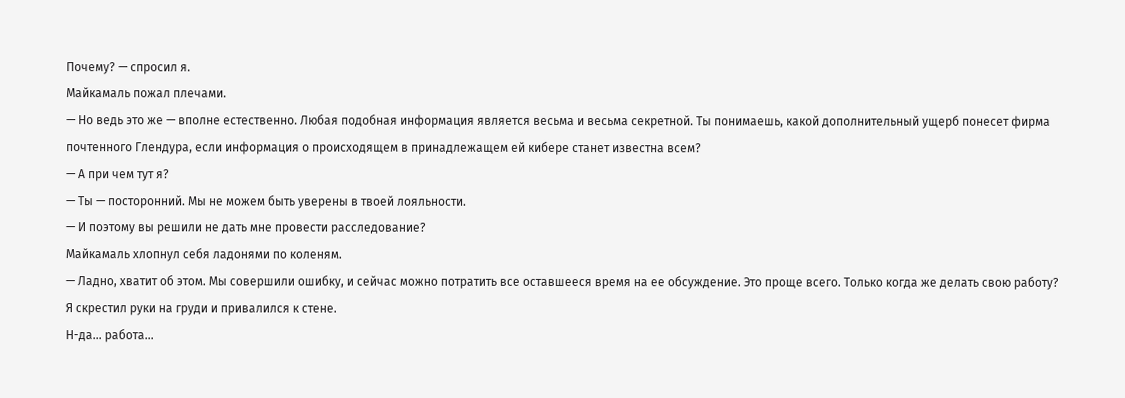Почему? — спросил я.
Майкамаль пожал плечами.
— Но ведь это же — вполне естественно. Любая подобная информация является весьма и весьма секретной. Ты понимаешь, какой дополнительный ущерб понесет фирма почтенного Глендура, если информация о происходящем в принадлежащем ей кибере станет известна всем?
— А при чем тут я?
— Ты — посторонний. Мы не можем быть уверены в твоей лояльности.
— И поэтому вы решили не дать мне провести расследование?
Майкамаль хлопнул себя ладонями по коленям.
— Ладно, хватит об этом. Мы совершили ошибку, и сейчас можно потратить все оставшееся время на ее обсуждение. Это проще всего. Только когда же делать свою работу?
Я скрестил руки на груди и привалился к стене.
Н-да... работа...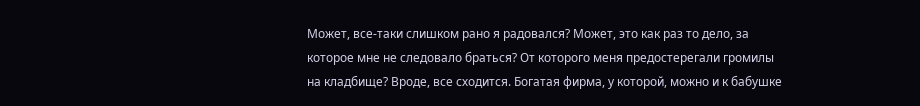Может, все-таки слишком рано я радовался? Может, это как раз то дело, за которое мне не следовало браться? От которого меня предостерегали громилы на кладбище? Вроде, все сходится. Богатая фирма, у которой, можно и к бабушке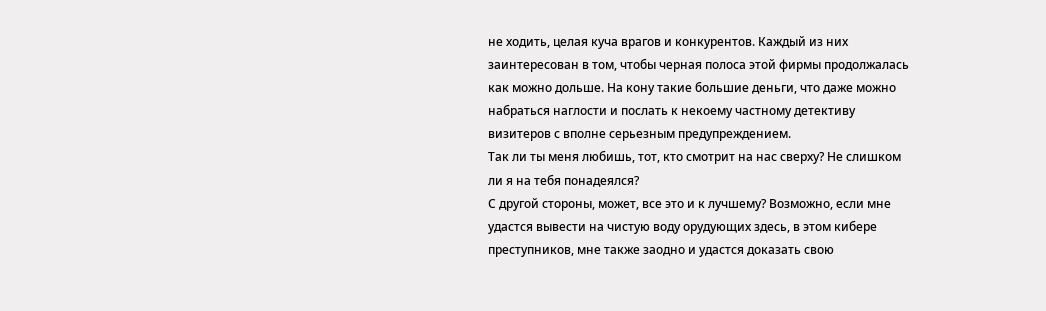не ходить, целая куча врагов и конкурентов. Каждый из них заинтересован в том, чтобы черная полоса этой фирмы продолжалась как можно дольше. На кону такие большие деньги, что даже можно набраться наглости и послать к некоему частному детективу визитеров с вполне серьезным предупреждением.
Так ли ты меня любишь, тот, кто смотрит на нас сверху? Не слишком ли я на тебя понадеялся?
С другой стороны, может, все это и к лучшему? Возможно, если мне удастся вывести на чистую воду орудующих здесь, в этом кибере преступников, мне также заодно и удастся доказать свою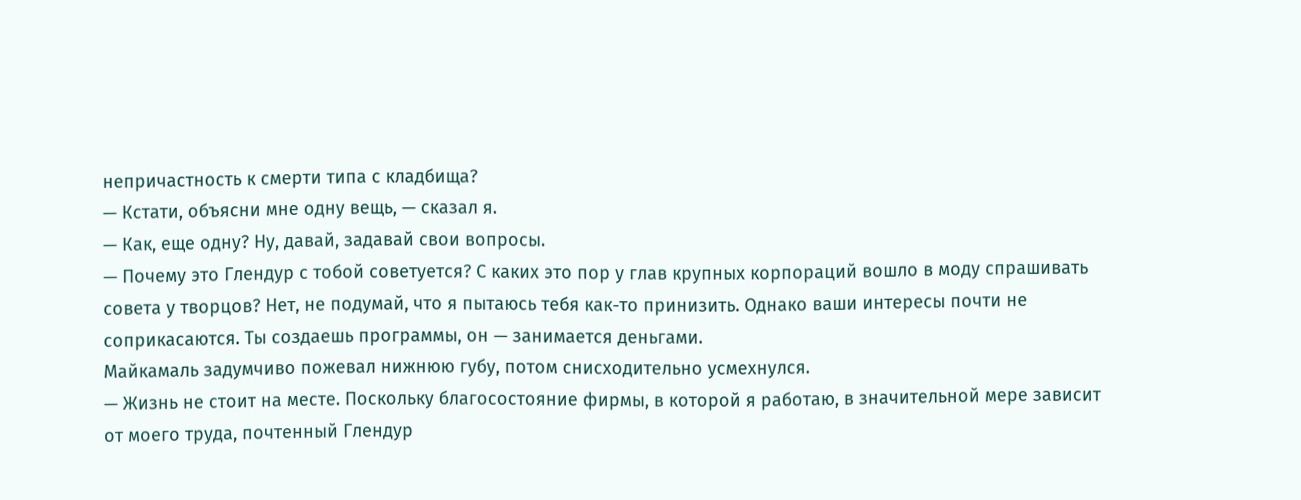непричастность к смерти типа с кладбища?
— Кстати, объясни мне одну вещь, — сказал я.
— Как, еще одну? Ну, давай, задавай свои вопросы.
— Почему это Глендур с тобой советуется? С каких это пор у глав крупных корпораций вошло в моду спрашивать совета у творцов? Нет, не подумай, что я пытаюсь тебя как-то принизить. Однако ваши интересы почти не соприкасаются. Ты создаешь программы, он — занимается деньгами.
Майкамаль задумчиво пожевал нижнюю губу, потом снисходительно усмехнулся.
— Жизнь не стоит на месте. Поскольку благосостояние фирмы, в которой я работаю, в значительной мере зависит от моего труда, почтенный Глендур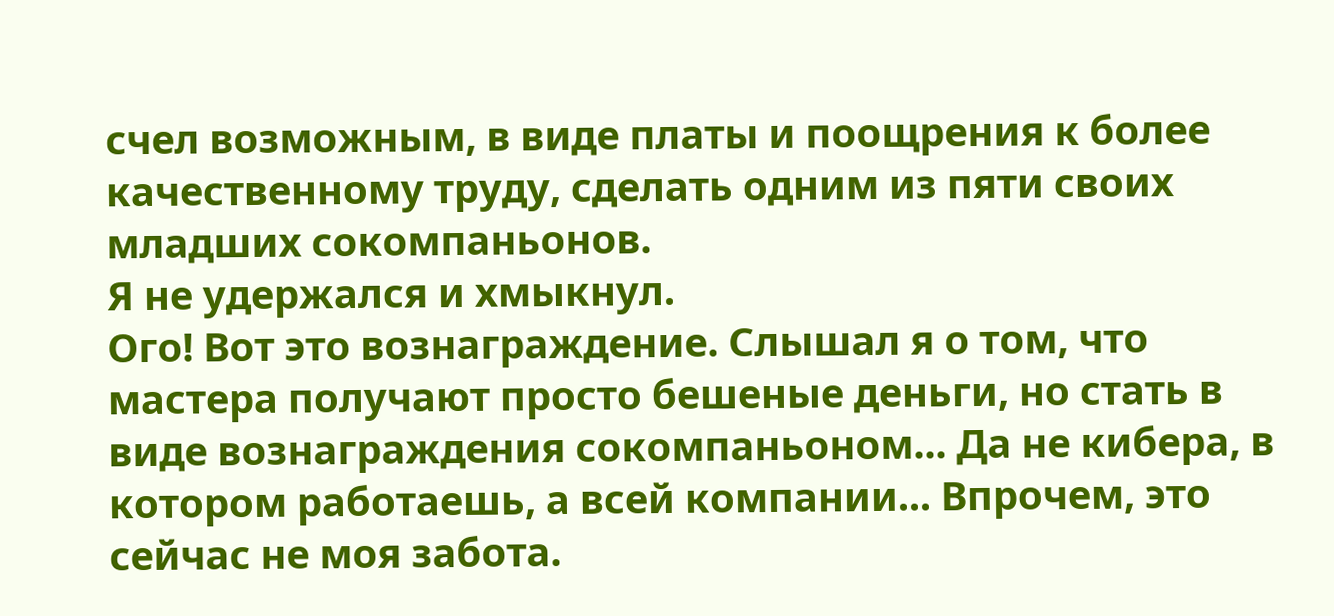счел возможным, в виде платы и поощрения к более качественному труду, сделать одним из пяти своих младших сокомпаньонов.
Я не удержался и хмыкнул.
Ого! Вот это вознаграждение. Слышал я о том, что мастера получают просто бешеные деньги, но стать в виде вознаграждения сокомпаньоном... Да не кибера, в котором работаешь, а всей компании... Впрочем, это сейчас не моя забота.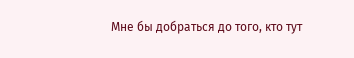Мне бы добраться до того, кто тут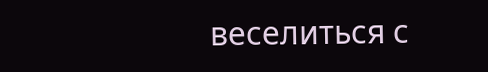веселиться с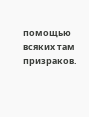помощью всяких там призраков.